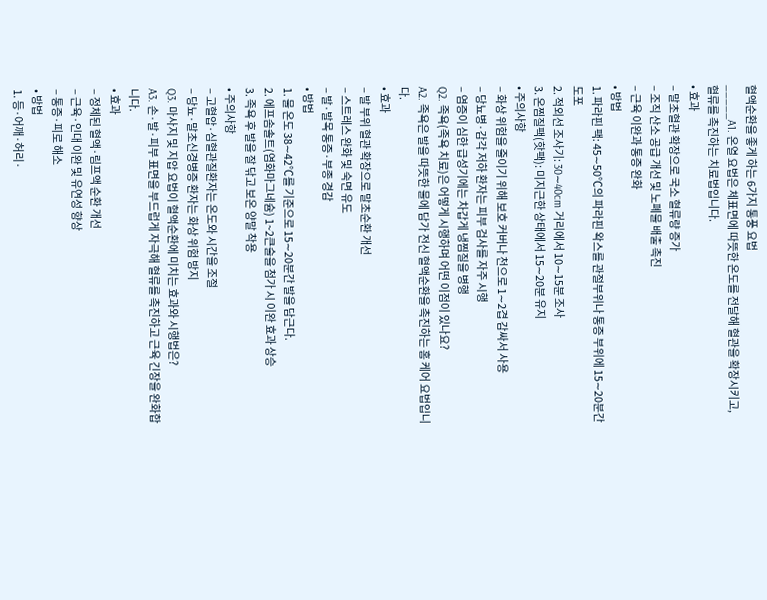혈액순환을 좋게 하는 6가지 통풍 요법
_____A1. 온열 요법은 체표면에 따뜻한 온도를 전달해 혈관을 확장시키고, 혈류를 촉진하는 치료법입니다.
• 효과
– 말초혈관 확장으로 국소 혈류량 증가
– 조직 산소 공급 개선 및 노폐물 배출 촉진
– 근육 이완과 통증 완화
• 방법
1. 파라핀 팩: 45∼50℃의 파라핀 왁스를 관절부위나 통증 부위에 15∼20분간 도포
2. 적외선 조사기: 30∼40cm 거리에서 10∼15분 조사
3. 온찜질팩(핫팩): 미지근한 상태에서 15∼20분 유지
• 주의사항
– 화상 위험을 줄이기 위해 보호 커버나 천으로 1∼2겹 감싸서 사용
– 당뇨병·감각 저하 환자는 피부 검사를 자주 시행
– 염증이 심한 급성기에는 차갑게 냉찜질을 병행
Q2. 족욕(족욕 치료)은 어떻게 시행하며 어떤 이점이 있나요?
A2. 족욕은 발을 따뜻한 물에 담가 전신 혈액순환을 촉진하는 홈 케어 요법입니다.
• 효과
– 발 부위 혈관 확장으로 말초순환 개선
– 스트레스 완화 및 숙면 유도
– 발·발목 통증·부종 경감
• 방법
1. 물 온도 38∼42℃를 기준으로 15∼20분간 발을 담근다.
2. 에프솜솔트(염화마그네슘) 1~2큰술을 첨가 시 이완 효과 상승
3. 족욕 후 발을 잘 닦고 보온 양말 착용
• 주의사항
– 고혈압·심혈관질환자는 온도와 시간을 조절
– 당뇨·말초신경병증 환자는 화상 위험 방지
Q3. 마사지 및 지압 요법이 혈액순환에 미치는 효과와 시행법은?
A3. 손·발·피부 표면을 부드럽게 자극해 혈류를 촉진하고 근육 긴장을 완화합니다.
• 효과
– 정체된 혈액·림프액 순환 개선
– 근육·인대 이완 및 유연성 향상
– 통증·피로 해소
• 방법
1. 등·어깨·허리·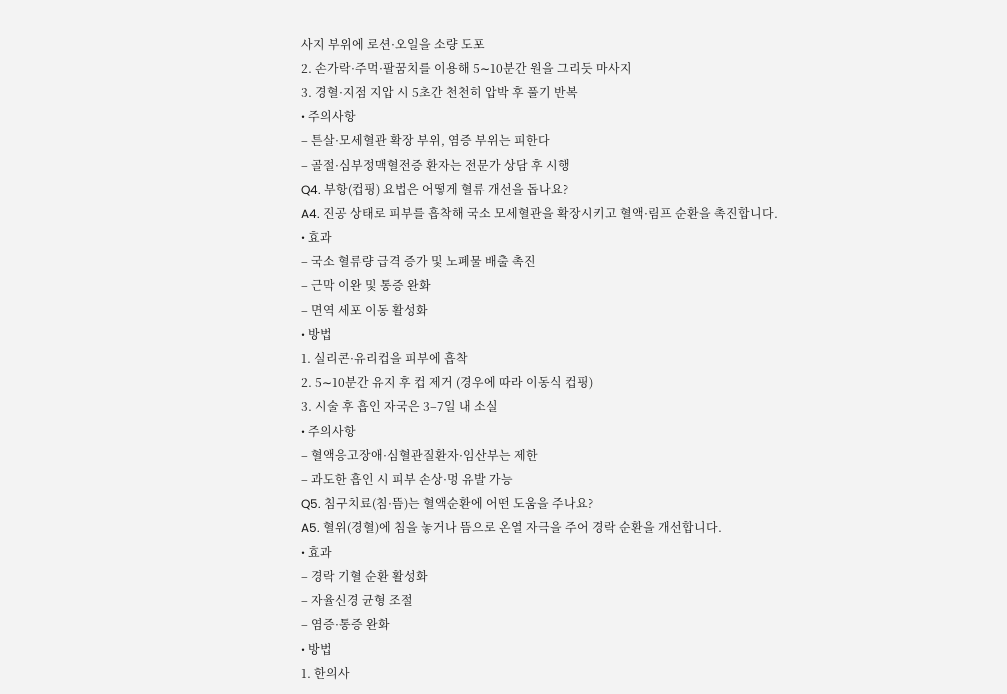사지 부위에 로션·오일을 소량 도포
2. 손가락·주먹·팔꿈치를 이용해 5∼10분간 원을 그리듯 마사지
3. 경혈·지점 지압 시 5초간 천천히 압박 후 풀기 반복
• 주의사항
– 튼살·모세혈관 확장 부위, 염증 부위는 피한다
– 골절·심부정맥혈전증 환자는 전문가 상담 후 시행
Q4. 부항(컵핑) 요법은 어떻게 혈류 개선을 돕나요?
A4. 진공 상태로 피부를 흡착해 국소 모세혈관을 확장시키고 혈액·림프 순환을 촉진합니다.
• 효과
– 국소 혈류량 급격 증가 및 노폐물 배출 촉진
– 근막 이완 및 통증 완화
– 면역 세포 이동 활성화
• 방법
1. 실리콘·유리컵을 피부에 흡착
2. 5∼10분간 유지 후 컵 제거 (경우에 따라 이동식 컵핑)
3. 시술 후 흡인 자국은 3–7일 내 소실
• 주의사항
– 혈액응고장애·심혈관질환자·임산부는 제한
– 과도한 흡인 시 피부 손상·멍 유발 가능
Q5. 침구치료(침·뜸)는 혈액순환에 어떤 도움을 주나요?
A5. 혈위(경혈)에 침을 놓거나 뜸으로 온열 자극을 주어 경락 순환을 개선합니다.
• 효과
– 경락 기혈 순환 활성화
– 자율신경 균형 조절
– 염증·통증 완화
• 방법
1. 한의사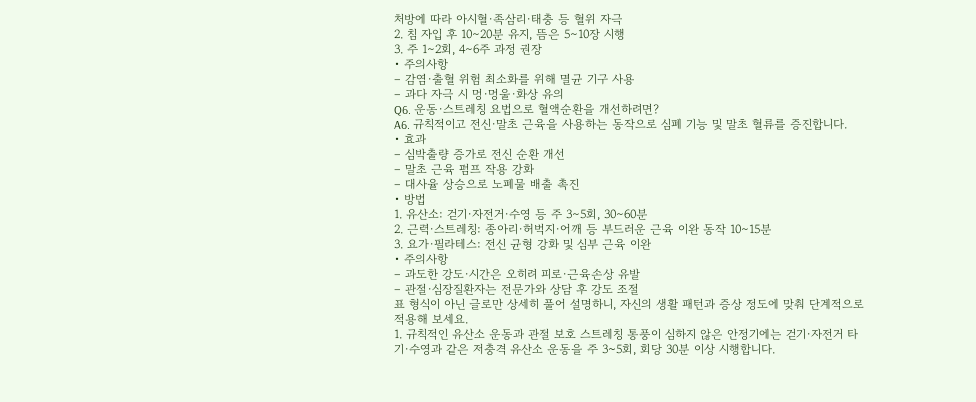처방에 따라 아시혈·족삼리·태충 등 혈위 자극
2. 침 자입 후 10∼20분 유지, 뜸은 5∼10장 시행
3. 주 1∼2회, 4∼6주 과정 권장
• 주의사항
– 감염·출혈 위험 최소화를 위해 멸균 기구 사용
– 과다 자극 시 멍·멍울·화상 유의
Q6. 운동·스트레칭 요법으로 혈액순환을 개선하려면?
A6. 규칙적이고 전신·말초 근육을 사용하는 동작으로 심폐 기능 및 말초 혈류를 증진합니다.
• 효과
– 심박출량 증가로 전신 순환 개선
– 말초 근육 펌프 작용 강화
– 대사율 상승으로 노폐물 배출 촉진
• 방법
1. 유산소: 걷기·자전거·수영 등 주 3∼5회, 30∼60분
2. 근력·스트레칭: 종아리·허벅지·어깨 등 부드러운 근육 이완 동작 10∼15분
3. 요가·필라테스: 전신 균형 강화 및 심부 근육 이완
• 주의사항
– 과도한 강도·시간은 오히려 피로·근육손상 유발
– 관절·심장질환자는 전문가와 상담 후 강도 조절
표 형식이 아닌 글로만 상세히 풀어 설명하니, 자신의 생활 패턴과 증상 정도에 맞춰 단계적으로 적용해 보세요.
1. 규칙적인 유산소 운동과 관절 보호 스트레칭 통풍이 심하지 않은 안정기에는 걷기·자전거 타기·수영과 같은 저충격 유산소 운동을 주 3~5회, 회당 30분 이상 시행합니다.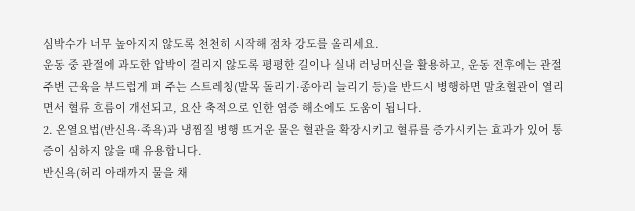심박수가 너무 높아지지 않도록 천천히 시작해 점차 강도를 올리세요.
운동 중 관절에 과도한 압박이 걸리지 않도록 평평한 길이나 실내 러닝머신을 활용하고, 운동 전후에는 관절 주변 근육을 부드럽게 펴 주는 스트레칭(발목 돌리기·종아리 늘리기 등)을 반드시 병행하면 말초혈관이 열리면서 혈류 흐름이 개선되고, 요산 축적으로 인한 염증 해소에도 도움이 됩니다.
2. 온열요법(반신욕·족욕)과 냉찜질 병행 뜨거운 물은 혈관을 확장시키고 혈류를 증가시키는 효과가 있어 통증이 심하지 않을 때 유용합니다.
반신욕(허리 아래까지 물을 채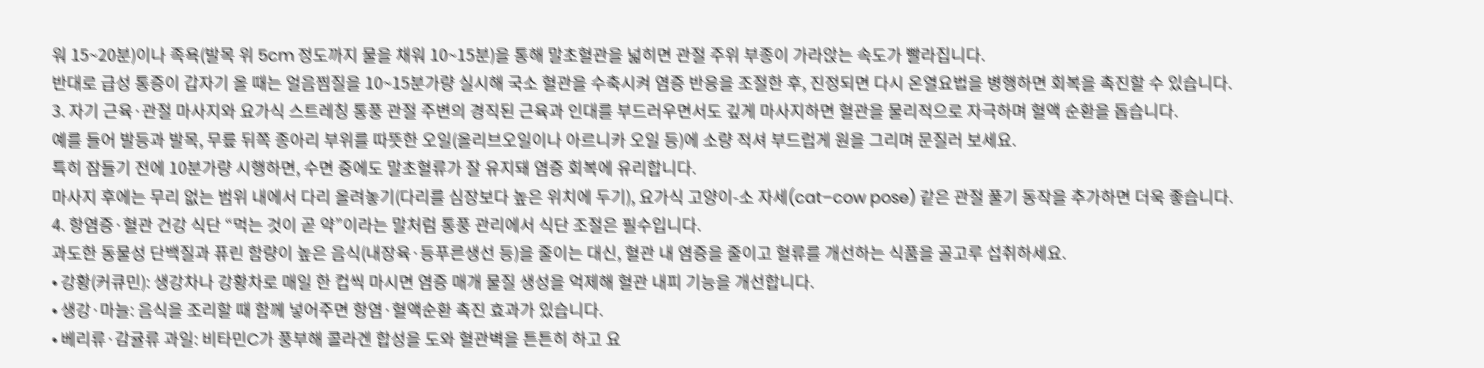워 15~20분)이나 족욕(발목 위 5cm 정도까지 물을 채워 10~15분)을 통해 말초혈관을 넓히면 관절 주위 부종이 가라앉는 속도가 빨라집니다.
반대로 급성 통증이 갑자기 올 때는 얼음찜질을 10~15분가량 실시해 국소 혈관을 수축시켜 염증 반응을 조절한 후, 진정되면 다시 온열요법을 병행하면 회복을 촉진할 수 있습니다.
3. 자기 근육·관절 마사지와 요가식 스트레칭 통풍 관절 주변의 경직된 근육과 인대를 부드러우면서도 깊게 마사지하면 혈관을 물리적으로 자극하며 혈액 순환을 돕습니다.
예를 들어 발등과 발목, 무릎 뒤쪽 종아리 부위를 따뜻한 오일(올리브오일이나 아르니카 오일 등)에 소량 적셔 부드럽게 원을 그리며 문질러 보세요.
특히 잠들기 전에 10분가량 시행하면, 수면 중에도 말초혈류가 잘 유지돼 염증 회복에 유리합니다.
마사지 후에는 무리 없는 범위 내에서 다리 올려놓기(다리를 심장보다 높은 위치에 두기), 요가식 고양이-소 자세(cat–cow pose) 같은 관절 풀기 동작을 추가하면 더욱 좋습니다.
4. 항염증·혈관 건강 식단 “먹는 것이 곧 약”이라는 말처럼 통풍 관리에서 식단 조절은 필수입니다.
과도한 동물성 단백질과 퓨린 함량이 높은 음식(내장육·등푸른생선 등)을 줄이는 대신, 혈관 내 염증을 줄이고 혈류를 개선하는 식품을 골고루 섭취하세요.
• 강황(커큐민): 생강차나 강황차로 매일 한 컵씩 마시면 염증 매개 물질 생성을 억제해 혈관 내피 기능을 개선합니다.
• 생강·마늘: 음식을 조리할 때 함께 넣어주면 항염·혈액순환 촉진 효과가 있습니다.
• 베리류·감귤류 과일: 비타민C가 풍부해 콜라겐 합성을 도와 혈관벽을 튼튼히 하고 요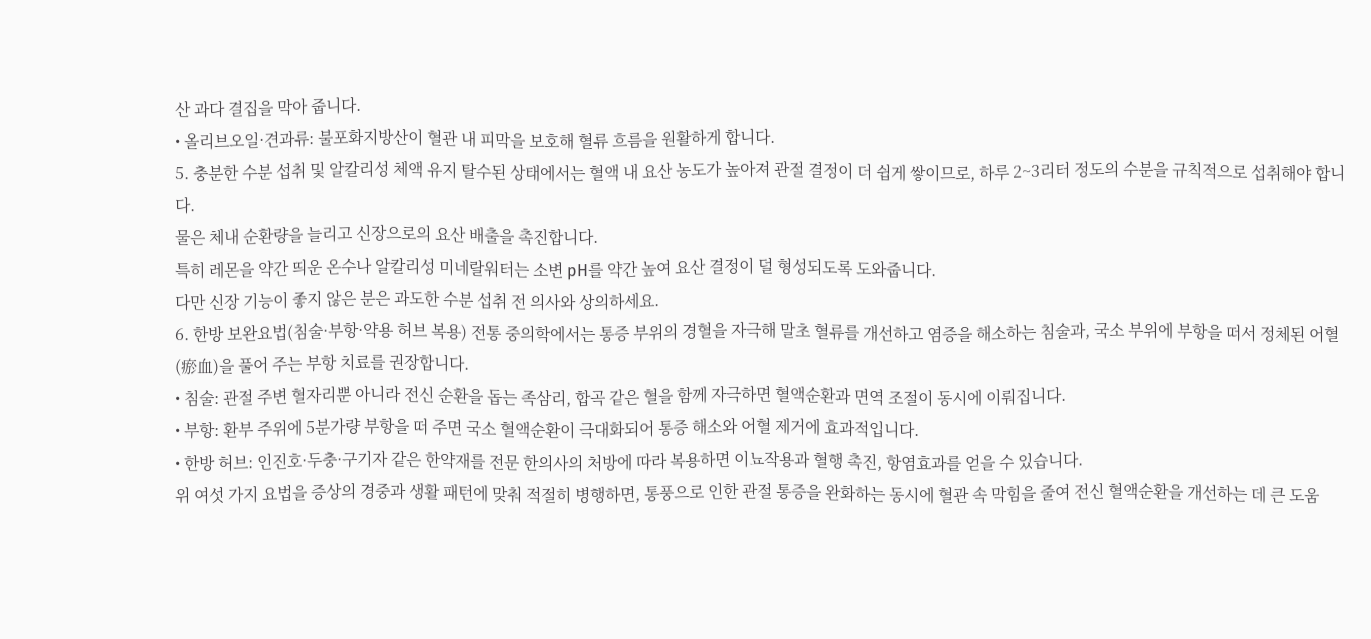산 과다 결집을 막아 줍니다.
• 올리브오일·견과류: 불포화지방산이 혈관 내 피막을 보호해 혈류 흐름을 원활하게 합니다.
5. 충분한 수분 섭취 및 알칼리성 체액 유지 탈수된 상태에서는 혈액 내 요산 농도가 높아져 관절 결정이 더 쉽게 쌓이므로, 하루 2~3리터 정도의 수분을 규칙적으로 섭취해야 합니다.
물은 체내 순환량을 늘리고 신장으로의 요산 배출을 촉진합니다.
특히 레몬을 약간 띄운 온수나 알칼리성 미네랄워터는 소변 pH를 약간 높여 요산 결정이 덜 형성되도록 도와줍니다.
다만 신장 기능이 좋지 않은 분은 과도한 수분 섭취 전 의사와 상의하세요.
6. 한방 보완요법(침술·부항·약용 허브 복용) 전통 중의학에서는 통증 부위의 경혈을 자극해 말초 혈류를 개선하고 염증을 해소하는 침술과, 국소 부위에 부항을 떠서 정체된 어혈(瘀血)을 풀어 주는 부항 치료를 권장합니다.
• 침술: 관절 주변 혈자리뿐 아니라 전신 순환을 돕는 족삼리, 합곡 같은 혈을 함께 자극하면 혈액순환과 면역 조절이 동시에 이뤄집니다.
• 부항: 환부 주위에 5분가량 부항을 떠 주면 국소 혈액순환이 극대화되어 통증 해소와 어혈 제거에 효과적입니다.
• 한방 허브: 인진호·두충·구기자 같은 한약재를 전문 한의사의 처방에 따라 복용하면 이뇨작용과 혈행 촉진, 항염효과를 얻을 수 있습니다.
위 여섯 가지 요법을 증상의 경중과 생활 패턴에 맞춰 적절히 병행하면, 통풍으로 인한 관절 통증을 완화하는 동시에 혈관 속 막힘을 줄여 전신 혈액순환을 개선하는 데 큰 도움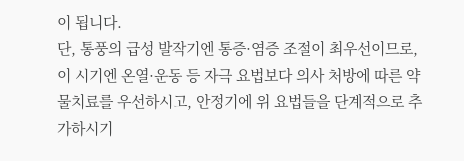이 됩니다.
단, 통풍의 급성 발작기엔 통증·염증 조절이 최우선이므로, 이 시기엔 온열·운동 등 자극 요법보다 의사 처방에 따른 약물치료를 우선하시고, 안정기에 위 요법들을 단계적으로 추가하시기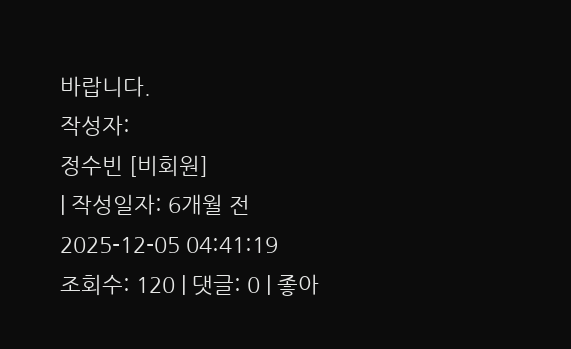바랍니다.
작성자:
정수빈 [비회원]
| 작성일자: 6개월 전
2025-12-05 04:41:19
조회수: 120 | 댓글: 0 | 좋아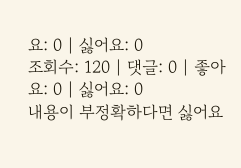요: 0 | 싫어요: 0
조회수: 120 | 댓글: 0 | 좋아요: 0 | 싫어요: 0
내용이 부정확하다면 싫어요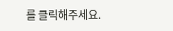를 클릭해주세요.